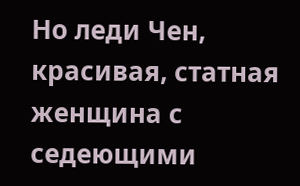Но леди Чен, красивая, статная женщина с седеющими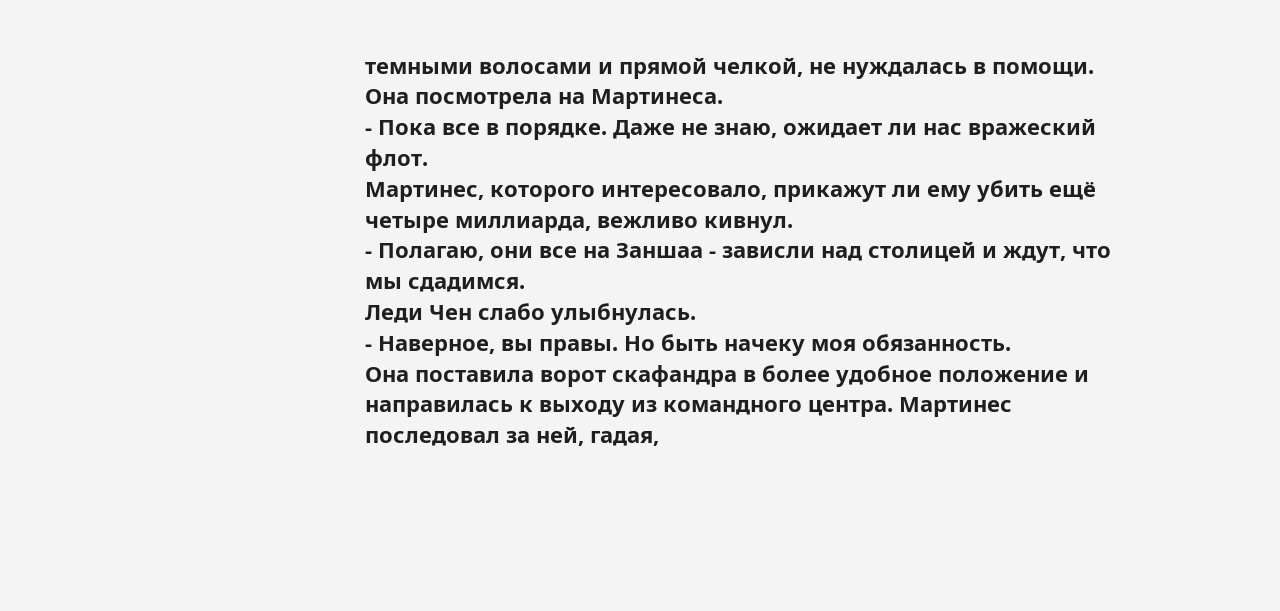темными волосами и прямой челкой, не нуждалась в помощи. Она посмотрела на Мартинеса.
- Пока все в порядке. Даже не знаю, ожидает ли нас вражеский флот.
Мартинес, которого интересовало, прикажут ли ему убить ещё четыре миллиарда, вежливо кивнул.
- Полагаю, они все на Заншаа - зависли над столицей и ждут, что мы сдадимся.
Леди Чен слабо улыбнулась.
- Наверное, вы правы. Но быть начеку моя обязанность.
Она поставила ворот скафандра в более удобное положение и направилась к выходу из командного центра. Мартинес последовал за ней, гадая,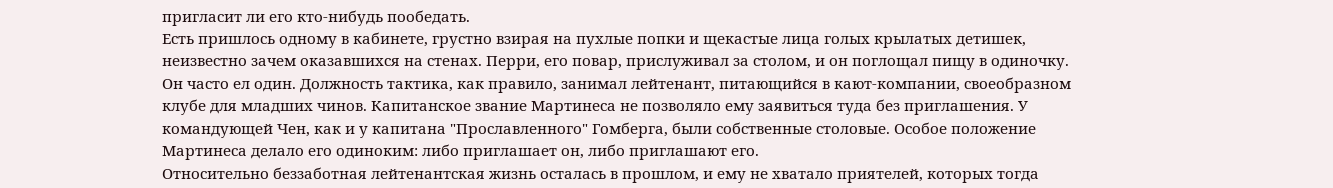пригласит ли его кто-нибудь пообедать.
Есть пришлось одному в кабинете, грустно взирая на пухлые попки и щекастые лица голых крылатых детишек, неизвестно зачем оказавшихся на стенах. Перри, его повар, прислуживал за столом, и он поглощал пищу в одиночку.
Он часто ел один. Должность тактика, как правило, занимал лейтенант, питающийся в кают-компании, своеобразном клубе для младших чинов. Капитанское звание Мартинеса не позволяло ему заявиться туда без приглашения. У командующей Чен, как и у капитана "Прославленного" Гомберга, были собственные столовые. Особое положение Мартинеса делало его одиноким: либо приглашает он, либо приглашают его.
Относительно беззаботная лейтенантская жизнь осталась в прошлом, и ему не хватало приятелей, которых тогда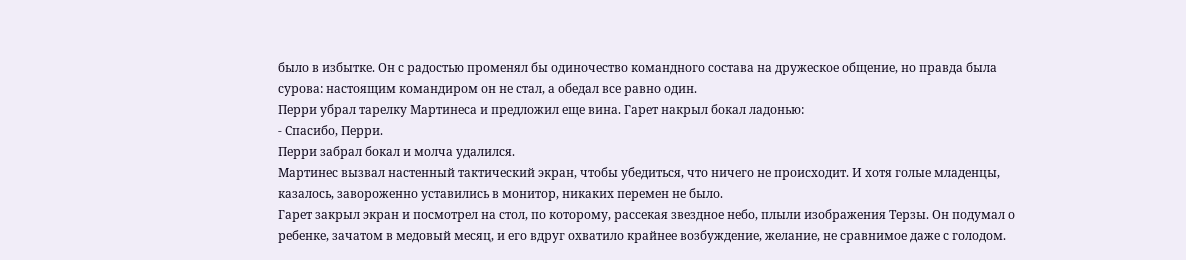было в избытке. Он с радостью променял бы одиночество командного состава на дружеское общение, но правда была сурова: настоящим командиром он не стал, а обедал все равно один.
Перри убрал тарелку Мартинеса и предложил еще вина. Гарет накрыл бокал ладонью:
- Спасибо, Перри.
Перри забрал бокал и молча удалился.
Мартинес вызвал настенный тактический экран, чтобы убедиться, что ничего не происходит. И хотя голые младенцы, казалось, завороженно уставились в монитор, никаких перемен не было.
Гарет закрыл экран и посмотрел на стол, по которому, рассекая звездное небо, плыли изображения Терзы. Он подумал о ребенке, зачатом в медовый месяц, и его вдруг охватило крайнее возбуждение, желание, не сравнимое даже с голодом.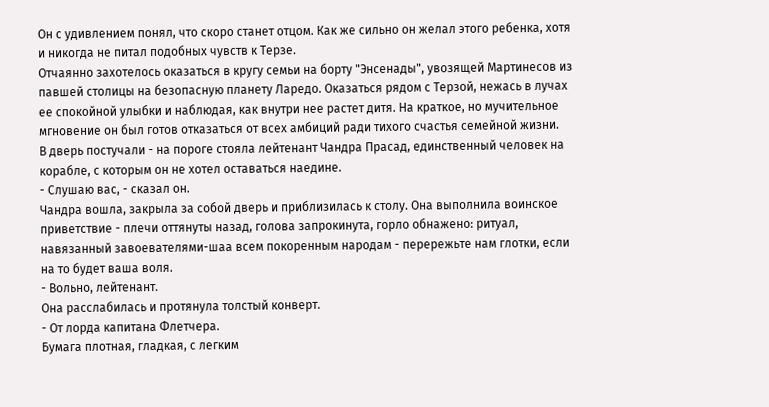Он с удивлением понял, что скоро станет отцом. Как же сильно он желал этого ребенка, хотя и никогда не питал подобных чувств к Терзе.
Отчаянно захотелось оказаться в кругу семьи на борту "Энсенады", увозящей Мартинесов из павшей столицы на безопасную планету Ларедо. Оказаться рядом с Терзой, нежась в лучах ее спокойной улыбки и наблюдая, как внутри нее растет дитя. На краткое, но мучительное мгновение он был готов отказаться от всех амбиций ради тихого счастья семейной жизни.
В дверь постучали - на пороге стояла лейтенант Чандра Прасад, единственный человек на корабле, с которым он не хотел оставаться наедине.
- Слушаю вас, - сказал он.
Чандра вошла, закрыла за собой дверь и приблизилась к столу. Она выполнила воинское приветствие - плечи оттянуты назад, голова запрокинута, горло обнажено: ритуал, навязанный завоевателями-шаа всем покоренным народам - перережьте нам глотки, если на то будет ваша воля.
- Вольно, лейтенант.
Она расслабилась и протянула толстый конверт.
- От лорда капитана Флетчера.
Бумага плотная, гладкая, с легким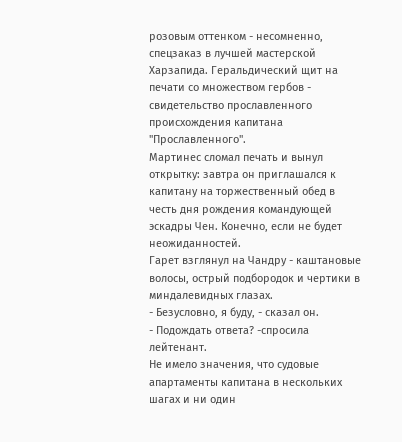розовым оттенком - несомненно, спецзаказ в лучшей мастерской Харзапида. Геральдический щит на печати со множеством гербов - свидетельство прославленного происхождения капитана "Прославленного".
Мартинес сломал печать и вынул открытку: завтра он приглашался к капитану на торжественный обед в честь дня рождения командующей эскадры Чен. Конечно, если не будет неожиданностей.
Гарет взглянул на Чандру - каштановые волосы, острый подбородок и чертики в миндалевидных глазах.
- Безусловно, я буду, - сказал он.
- Подождать ответа? -спросила лейтенант.
Не имело значения, что судовые апартаменты капитана в нескольких шагах и ни один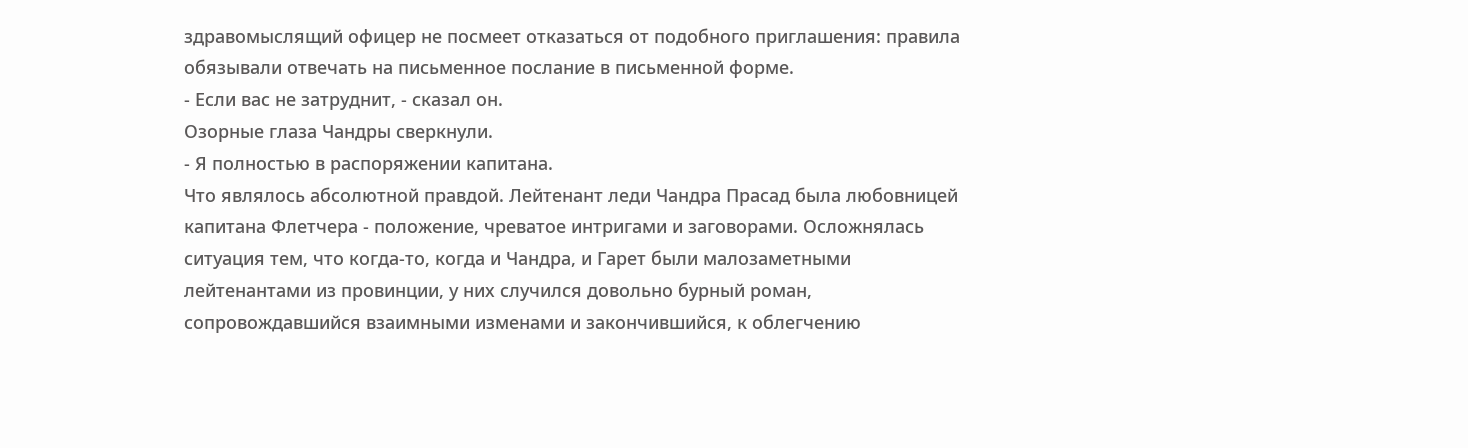здравомыслящий офицер не посмеет отказаться от подобного приглашения: правила обязывали отвечать на письменное послание в письменной форме.
- Если вас не затруднит, - сказал он.
Озорные глаза Чандры сверкнули.
- Я полностью в распоряжении капитана.
Что являлось абсолютной правдой. Лейтенант леди Чандра Прасад была любовницей капитана Флетчера - положение, чреватое интригами и заговорами. Осложнялась ситуация тем, что когда-то, когда и Чандра, и Гарет были малозаметными лейтенантами из провинции, у них случился довольно бурный роман, сопровождавшийся взаимными изменами и закончившийся, к облегчению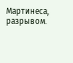Мартинеса, разрывом.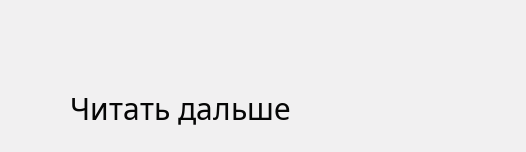Читать дальше